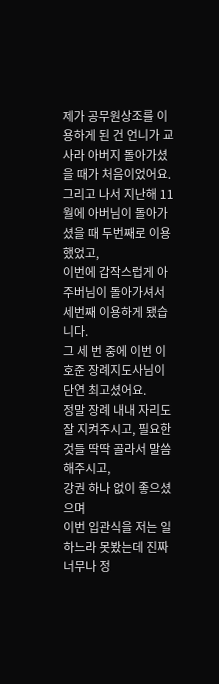제가 공무원상조를 이용하게 된 건 언니가 교사라 아버지 돌아가셨을 때가 처음이었어요.
그리고 나서 지난해 11월에 아버님이 돌아가셨을 때 두번째로 이용했었고,
이번에 갑작스럽게 아주버님이 돌아가셔서 세번째 이용하게 됐습니다.
그 세 번 중에 이번 이호준 장례지도사님이 단연 최고셨어요.
정말 장례 내내 자리도 잘 지켜주시고, 필요한 것들 딱딱 골라서 말씀해주시고,
강권 하나 없이 좋으셨으며
이번 입관식을 저는 일하느라 못봤는데 진짜 너무나 정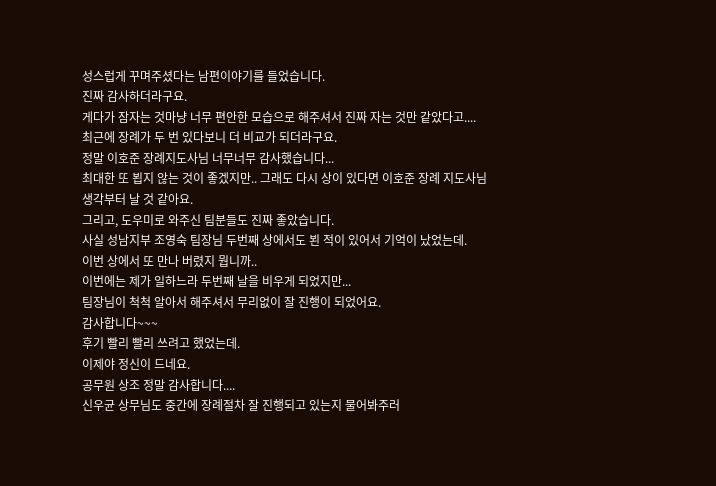성스럽게 꾸며주셨다는 남편이야기를 들었습니다.
진짜 감사하더라구요.
게다가 잠자는 것마냥 너무 편안한 모습으로 해주셔서 진짜 자는 것만 같았다고....
최근에 장례가 두 번 있다보니 더 비교가 되더라구요.
정말 이호준 장례지도사님 너무너무 감사했습니다...
최대한 또 뵙지 않는 것이 좋겠지만.. 그래도 다시 상이 있다면 이호준 장례 지도사님 생각부터 날 것 같아요.
그리고, 도우미로 와주신 팀분들도 진짜 좋았습니다.
사실 성남지부 조영숙 팀장님 두번째 상에서도 뵌 적이 있어서 기억이 났었는데.
이번 상에서 또 만나 버렸지 뭡니까..
이번에는 제가 일하느라 두번째 날을 비우게 되었지만...
팀장님이 척척 알아서 해주셔서 무리없이 잘 진행이 되었어요.
감사합니다~~~
후기 빨리 빨리 쓰려고 했었는데.
이제야 정신이 드네요.
공무원 상조 정말 감사합니다....
신우균 상무님도 중간에 장례절차 잘 진행되고 있는지 물어봐주러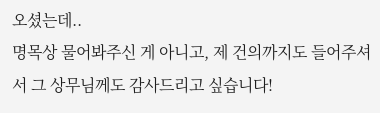오셨는데..
명목상 물어봐주신 게 아니고, 제 건의까지도 들어주셔서 그 상무님께도 감사드리고 싶습니다!